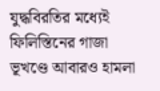যুদ্ধবিরতির মধ্যেই ফিলিস্তিনের গাজা ভূখণ্ডে আবারও হামলা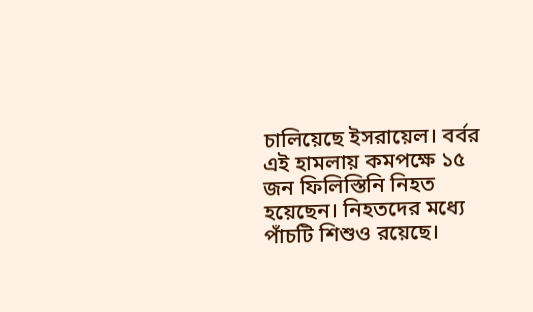চালিয়েছে ইসরায়েল। বর্বর এই হামলায় কমপক্ষে ১৫ জন ফিলিস্তিনি নিহত হয়েছেন। নিহতদের মধ্যে পাঁচটি শিশুও রয়েছে।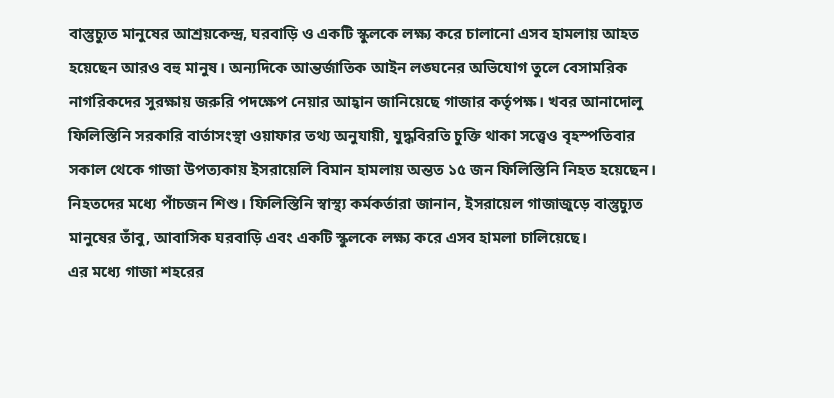বাস্তুচ্যুত মানুষের আশ্রয়কেন্দ্র, ঘরবাড়ি ও একটি স্কুলকে লক্ষ্য করে চালানো এসব হামলায় আহত হয়েছেন আরও বহু মানুষ। অন্যদিকে আন্তর্জাতিক আইন লঙ্ঘনের অভিযোগ তুলে বেসামরিক নাগরিকদের সুরক্ষায় জরুরি পদক্ষেপ নেয়ার আহ্বান জানিয়েছে গাজার কর্তৃপক্ষ। খবর আনাদোলু
ফিলিস্তিনি সরকারি বার্তাসংস্থা ওয়াফার তথ্য অনুযায়ী, যুদ্ধবিরতি চুক্তি থাকা সত্ত্বেও বৃহস্পতিবার সকাল থেকে গাজা উপত্যকায় ইসরায়েলি বিমান হামলায় অন্তত ১৫ জন ফিলিস্তিনি নিহত হয়েছেন। নিহতদের মধ্যে পাঁচজন শিশু। ফিলিস্তিনি স্বাস্থ্য কর্মকর্তারা জানান, ইসরায়েল গাজাজুড়ে বাস্তুচ্যুত মানুষের তাঁবু, আবাসিক ঘরবাড়ি এবং একটি স্কুলকে লক্ষ্য করে এসব হামলা চালিয়েছে।
এর মধ্যে গাজা শহরের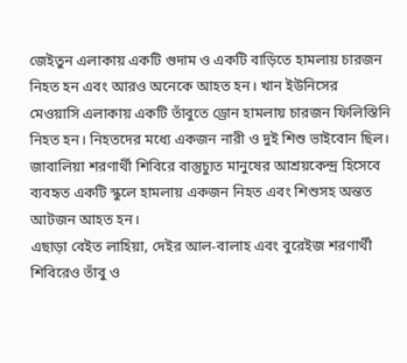জেইতুন এলাকায় একটি গুদাম ও একটি বাড়িতে হামলায় চারজন নিহত হন এবং আরও অনেকে আহত হন। খান ইউনিসের মেওয়াসি এলাকায় একটি তাঁবুতে ড্রোন হামলায় চারজন ফিলিস্তিনি নিহত হন। নিহতদের মধ্যে একজন নারী ও দুই শিশু ভাইবোন ছিল। জাবালিয়া শরণার্থী শিবিরে বাস্তুচ্যুত মানুষের আশ্রয়কেন্দ্র হিসেবে ব্যবহৃত একটি স্কুলে হামলায় একজন নিহত এবং শিশুসহ অন্তত আটজন আহত হন।
এছাড়া বেইত লাহিয়া, দেইর আল-বালাহ এবং বুরেইজ শরণার্থী শিবিরেও তাঁবু ও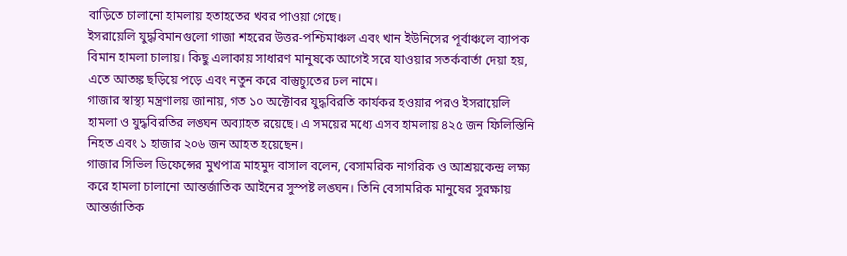বাড়িতে চালানো হামলায় হতাহতের খবর পাওয়া গেছে।
ইসরায়েলি যুদ্ধবিমানগুলো গাজা শহরের উত্তর-পশ্চিমাঞ্চল এবং খান ইউনিসের পূর্বাঞ্চলে ব্যাপক বিমান হামলা চালায়। কিছু এলাকায় সাধারণ মানুষকে আগেই সরে যাওয়ার সতর্কবার্তা দেয়া হয়, এতে আতঙ্ক ছড়িয়ে পড়ে এবং নতুন করে বাস্তুচ্যুতের ঢল নামে।
গাজার স্বাস্থ্য মন্ত্রণালয় জানায়, গত ১০ অক্টোবর যুদ্ধবিরতি কার্যকর হওয়ার পরও ইসরায়েলি হামলা ও যুদ্ধবিরতির লঙ্ঘন অব্যাহত রয়েছে। এ সময়ের মধ্যে এসব হামলায় ৪২৫ জন ফিলিস্তিনি নিহত এবং ১ হাজার ২০৬ জন আহত হয়েছেন।
গাজার সিভিল ডিফেন্সের মুখপাত্র মাহমুদ বাসাল বলেন, বেসামরিক নাগরিক ও আশ্রয়কেন্দ্র লক্ষ্য করে হামলা চালানো আন্তর্জাতিক আইনের সুস্পষ্ট লঙ্ঘন। তিনি বেসামরিক মানুষের সুরক্ষায় আন্তর্জাতিক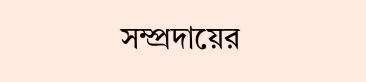সম্প্রদায়ের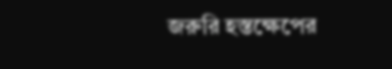জরুরি হস্তক্ষেপের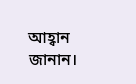আহ্বান জানান।